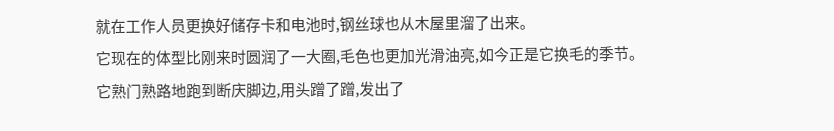就在工作人员更换好储存卡和电池时,钢丝球也从木屋里溜了出来。
它现在的体型比刚来时圆润了一大圈,毛色也更加光滑油亮,如今正是它换毛的季节。
它熟门熟路地跑到断庆脚边,用头蹭了蹭,发出了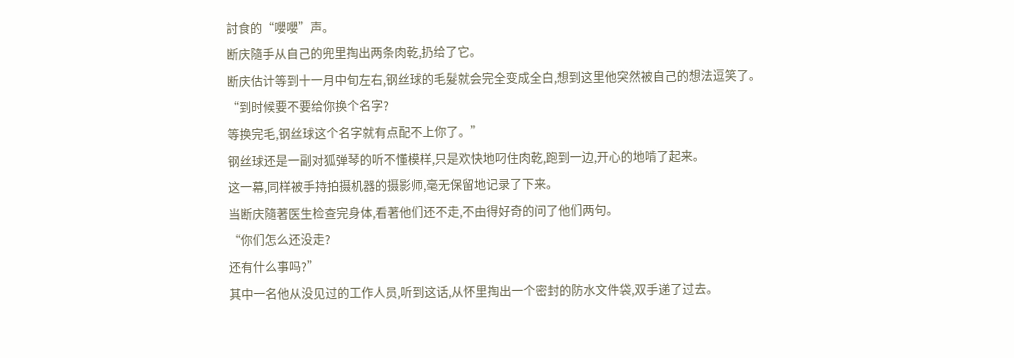討食的“嚶嚶”声。
断庆隨手从自己的兜里掏出两条肉乾,扔给了它。
断庆估计等到十一月中旬左右,钢丝球的毛髮就会完全变成全白,想到这里他突然被自己的想法逗笑了。
“到时候要不要给你换个名字?
等换完毛,钢丝球这个名字就有点配不上你了。”
钢丝球还是一副对狐弹琴的听不懂模样,只是欢快地叼住肉乾,跑到一边,开心的地啃了起来。
这一幕,同样被手持拍摄机器的摄影师,毫无保留地记录了下来。
当断庆隨著医生检查完身体,看著他们还不走,不由得好奇的问了他们两句。
“你们怎么还没走?
还有什么事吗?”
其中一名他从没见过的工作人员,听到这话,从怀里掏出一个密封的防水文件袋,双手递了过去。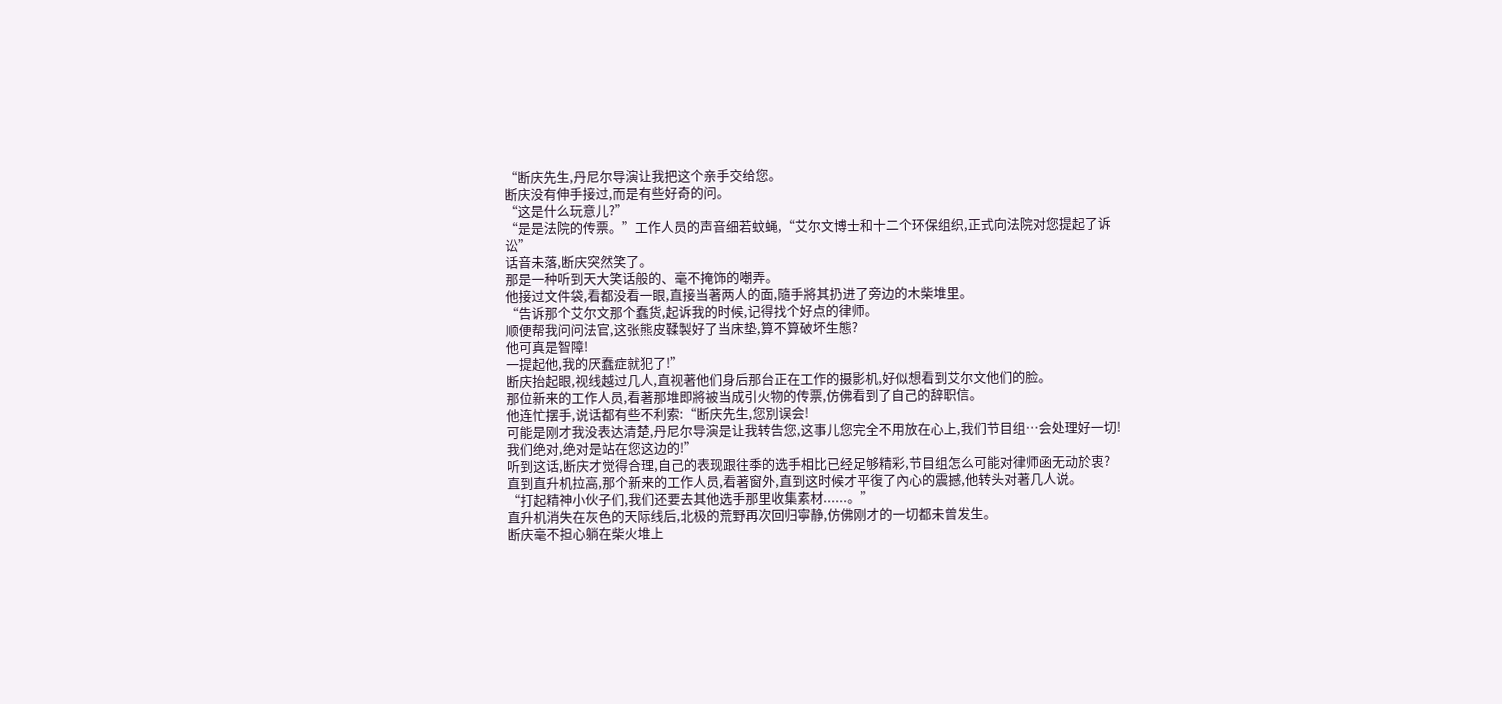“断庆先生,丹尼尔导演让我把这个亲手交给您。
断庆没有伸手接过,而是有些好奇的问。
“这是什么玩意儿?”
“是是法院的传票。”工作人员的声音细若蚊蝇,“艾尔文博士和十二个环保组织,正式向法院对您提起了诉讼”
话音未落,断庆突然笑了。
那是一种听到天大笑话般的、毫不掩饰的嘲弄。
他接过文件袋,看都没看一眼,直接当著两人的面,隨手將其扔进了旁边的木柴堆里。
“告诉那个艾尔文那个蠢货,起诉我的时候,记得找个好点的律师。
顺便帮我问问法官,这张熊皮鞣製好了当床垫,算不算破坏生態?
他可真是智障!
一提起他,我的厌蠢症就犯了!”
断庆抬起眼,视线越过几人,直视著他们身后那台正在工作的摄影机,好似想看到艾尔文他们的脸。
那位新来的工作人员,看著那堆即將被当成引火物的传票,仿佛看到了自己的辞职信。
他连忙摆手,说话都有些不利索:“断庆先生,您別误会!
可能是刚才我没表达清楚,丹尼尔导演是让我转告您,这事儿您完全不用放在心上,我们节目组…会处理好一切!
我们绝对,绝对是站在您这边的!”
听到这话,断庆才觉得合理,自己的表现跟往季的选手相比已经足够精彩,节目组怎么可能对律师函无动於衷?
直到直升机拉高,那个新来的工作人员,看著窗外,直到这时候才平復了內心的震撼,他转头对著几人说。
“打起精神小伙子们,我们还要去其他选手那里收集素材......。”
直升机消失在灰色的天际线后,北极的荒野再次回归寧静,仿佛刚才的一切都未曾发生。
断庆毫不担心躺在柴火堆上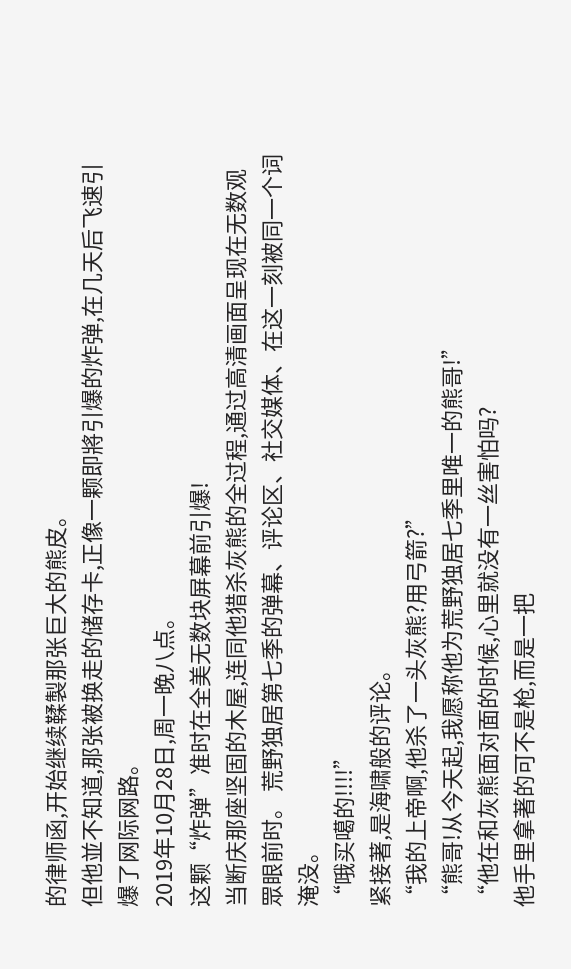的律师函,开始继续鞣製那张巨大的熊皮。
但他並不知道,那张被换走的储存卡,正像一颗即將引爆的炸弹,在几天后飞速引爆了网际网路。
2019年10月28日,周一晚八点。
这颗“炸弹”准时在全美无数块屏幕前引爆!
当断庆那座坚固的木屋,连同他猎杀灰熊的全过程,通过高清画面呈现在无数观眾眼前时。 荒野独居第七季的弹幕、评论区、社交媒体、在这一刻被同一个词淹没。
“哦买噶的!!!!”
紧接著,是海啸般的评论。
“我的上帝啊,他杀了一头灰熊?用弓箭?”
“熊哥!从今天起,我愿称他为荒野独居七季里唯一的熊哥!”
“他在和灰熊面对面的时候,心里就没有一丝害怕吗?
他手里拿著的可不是枪,而是一把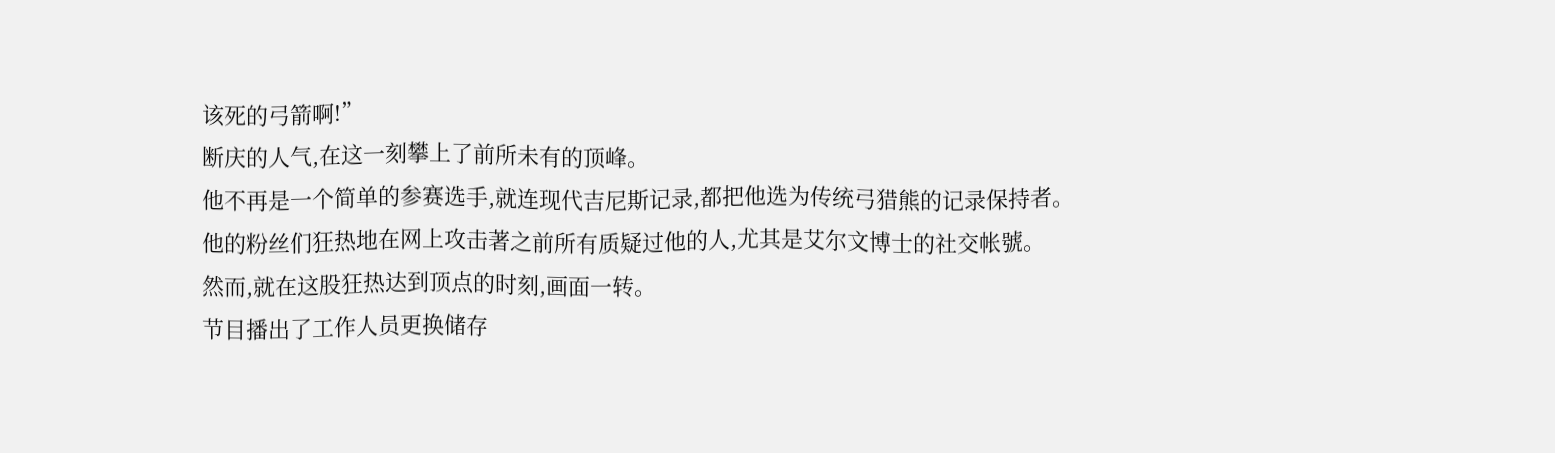该死的弓箭啊!”
断庆的人气,在这一刻攀上了前所未有的顶峰。
他不再是一个简单的参赛选手,就连现代吉尼斯记录,都把他选为传统弓猎熊的记录保持者。
他的粉丝们狂热地在网上攻击著之前所有质疑过他的人,尤其是艾尔文博士的社交帐號。
然而,就在这股狂热达到顶点的时刻,画面一转。
节目播出了工作人员更换储存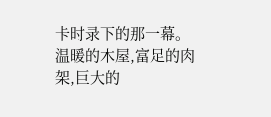卡时录下的那一幕。
温暖的木屋,富足的肉架,巨大的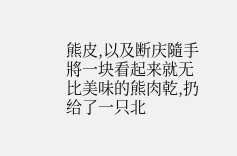熊皮,以及断庆隨手將一块看起来就无比美味的熊肉乾,扔给了一只北